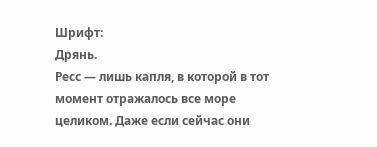Шрифт:
Дрянь.
Ресс — лишь капля, в которой в тот момент отражалось все море целиком. Даже если сейчас они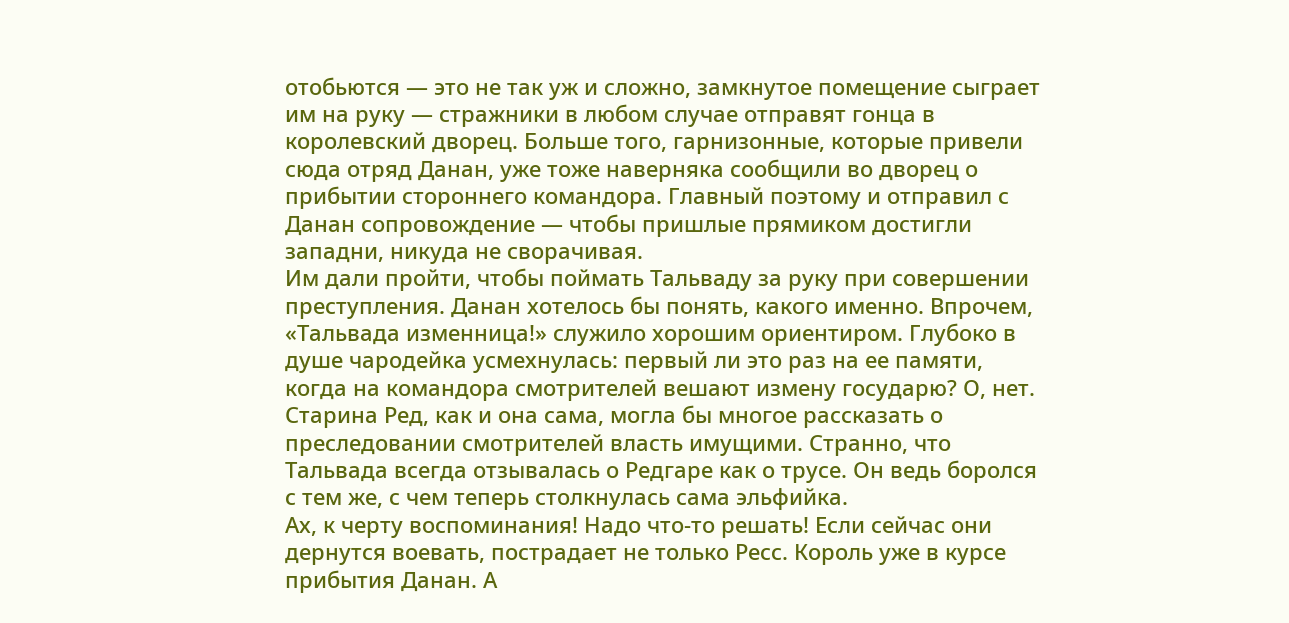отобьются — это не так уж и сложно, замкнутое помещение сыграет им на руку — стражники в любом случае отправят гонца в королевский дворец. Больше того, гарнизонные, которые привели сюда отряд Данан, уже тоже наверняка сообщили во дворец о прибытии стороннего командора. Главный поэтому и отправил с Данан сопровождение — чтобы пришлые прямиком достигли западни, никуда не сворачивая.
Им дали пройти, чтобы поймать Тальваду за руку при совершении преступления. Данан хотелось бы понять, какого именно. Впрочем, «Тальвада изменница!» служило хорошим ориентиром. Глубоко в душе чародейка усмехнулась: первый ли это раз на ее памяти, когда на командора смотрителей вешают измену государю? О, нет. Старина Ред, как и она сама, могла бы многое рассказать о преследовании смотрителей власть имущими. Странно, что Тальвада всегда отзывалась о Редгаре как о трусе. Он ведь боролся с тем же, с чем теперь столкнулась сама эльфийка.
Ах, к черту воспоминания! Надо что-то решать! Если сейчас они дернутся воевать, пострадает не только Ресс. Король уже в курсе прибытия Данан. А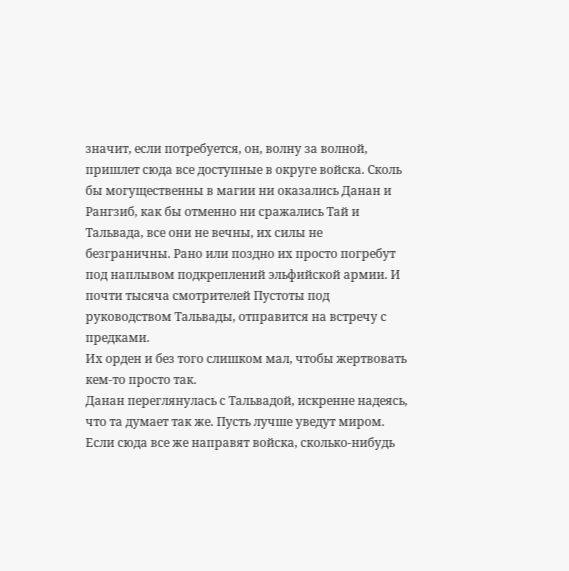значит, если потребуется, он, волну за волной, пришлет сюда все доступные в округе войска. Сколь бы могущественны в магии ни оказались Данан и Рангзиб, как бы отменно ни сражались Тай и Тальвада, все они не вечны, их силы не безграничны. Рано или поздно их просто погребут под наплывом подкреплений эльфийской армии. И почти тысяча смотрителей Пустоты под руководством Тальвады, отправится на встречу с предками.
Их орден и без того слишком мал, чтобы жертвовать кем-то просто так.
Данан переглянулась с Тальвадой, искренне надеясь, что та думает так же. Пусть лучше уведут миром. Если сюда все же направят войска, сколько-нибудь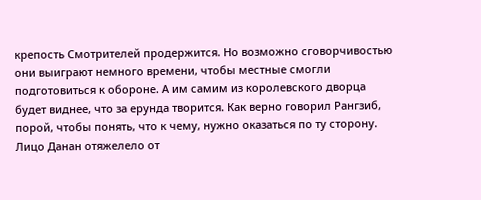крепость Смотрителей продержится. Но возможно сговорчивостью они выиграют немного времени, чтобы местные смогли подготовиться к обороне. А им самим из королевского дворца будет виднее, что за ерунда творится. Как верно говорил Рангзиб, порой, чтобы понять, что к чему, нужно оказаться по ту сторону.
Лицо Данан отяжелело от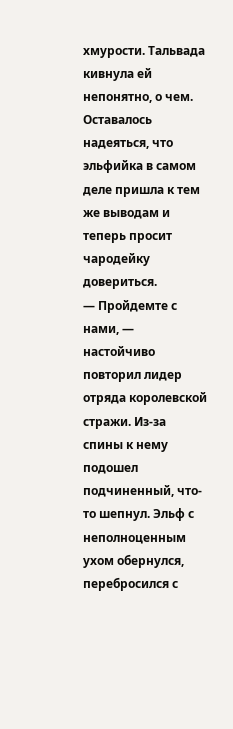хмурости. Тальвада кивнула ей непонятно, о чем. Оставалось надеяться, что эльфийка в самом деле пришла к тем же выводам и теперь просит чародейку довериться.
— Пройдемте с нами, — настойчиво повторил лидер отряда королевской стражи. Из-за спины к нему подошел подчиненный, что-то шепнул. Эльф с неполноценным ухом обернулся, перебросился с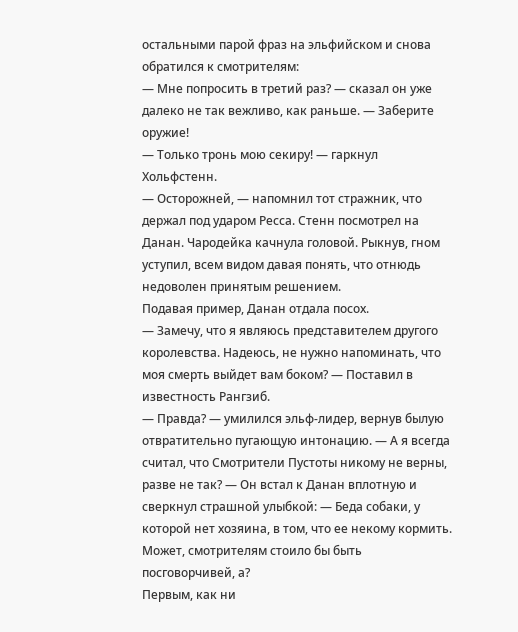остальными парой фраз на эльфийском и снова обратился к смотрителям:
— Мне попросить в третий раз? — сказал он уже далеко не так вежливо, как раньше. — Заберите оружие!
— Только тронь мою секиру! — гаркнул Хольфстенн.
— Осторожней, — напомнил тот стражник, что держал под ударом Ресса. Стенн посмотрел на Данан. Чародейка качнула головой. Рыкнув, гном уступил, всем видом давая понять, что отнюдь недоволен принятым решением.
Подавая пример, Данан отдала посох.
— Замечу, что я являюсь представителем другого королевства. Надеюсь, не нужно напоминать, что моя смерть выйдет вам боком? — Поставил в известность Рангзиб.
— Правда? — умилился эльф-лидер, вернув былую отвратительно пугающую интонацию. — А я всегда считал, что Смотрители Пустоты никому не верны, разве не так? — Он встал к Данан вплотную и сверкнул страшной улыбкой: — Беда собаки, у которой нет хозяина, в том, что ее некому кормить. Может, смотрителям стоило бы быть посговорчивей, а?
Первым, как ни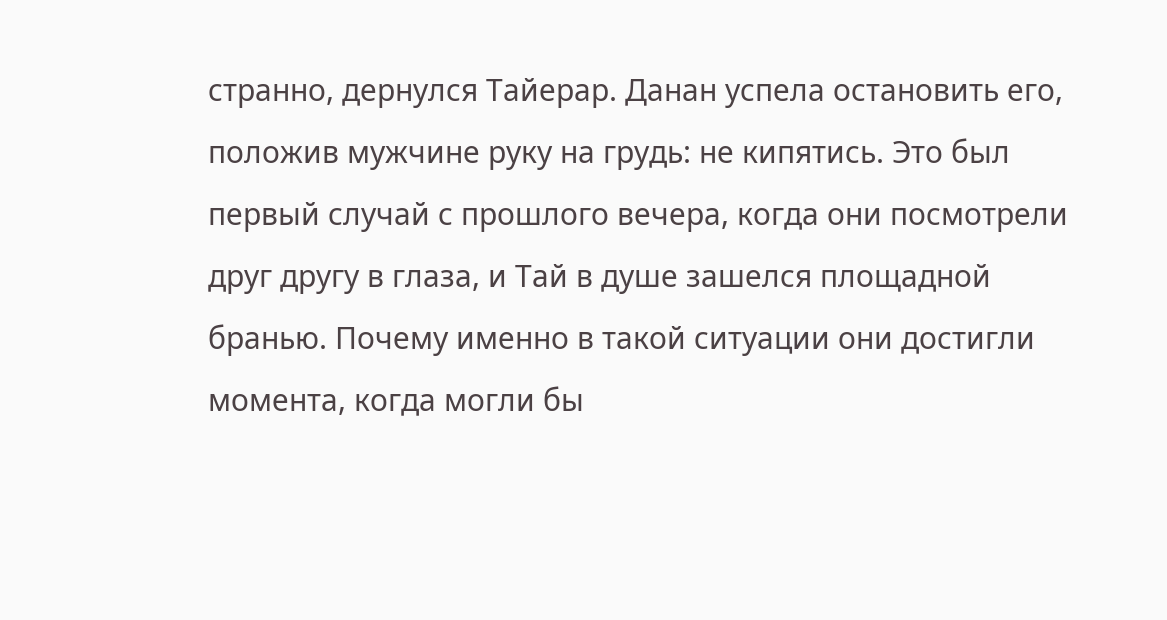странно, дернулся Тайерар. Данан успела остановить его, положив мужчине руку на грудь: не кипятись. Это был первый случай с прошлого вечера, когда они посмотрели друг другу в глаза, и Тай в душе зашелся площадной бранью. Почему именно в такой ситуации они достигли момента, когда могли бы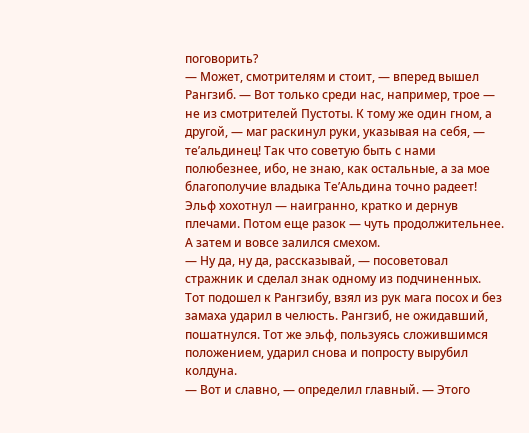поговорить?
— Может, смотрителям и стоит, — вперед вышел Рангзиб. — Вот только среди нас, например, трое — не из смотрителей Пустоты. К тому же один гном, а другой, — маг раскинул руки, указывая на себя, — те’альдинец! Так что советую быть с нами полюбезнее, ибо, не знаю, как остальные, а за мое благополучие владыка Те’Альдина точно радеет!
Эльф хохотнул — наигранно, кратко и дернув плечами. Потом еще разок — чуть продолжительнее. А затем и вовсе залился смехом.
— Ну да, ну да, рассказывай, — посоветовал стражник и сделал знак одному из подчиненных.
Тот подошел к Рангзибу, взял из рук мага посох и без замаха ударил в челюсть. Рангзиб, не ожидавший, пошатнулся. Тот же эльф, пользуясь сложившимся положением, ударил снова и попросту вырубил колдуна.
— Вот и славно, — определил главный. — Этого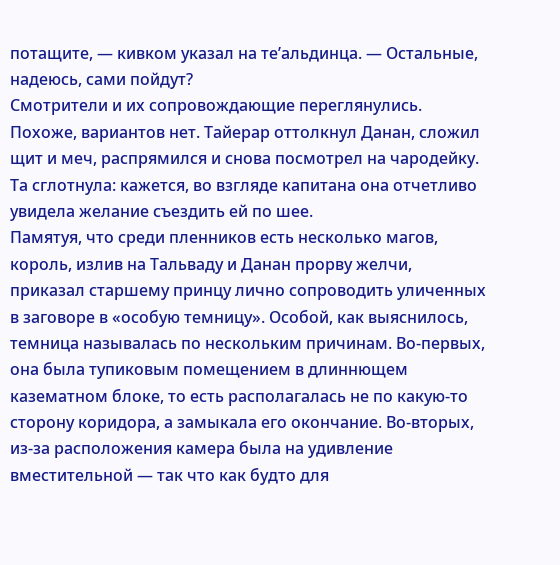потащите, — кивком указал на те’альдинца. — Остальные, надеюсь, сами пойдут?
Смотрители и их сопровождающие переглянулись. Похоже, вариантов нет. Тайерар оттолкнул Данан, сложил щит и меч, распрямился и снова посмотрел на чародейку. Та сглотнула: кажется, во взгляде капитана она отчетливо увидела желание съездить ей по шее.
Памятуя, что среди пленников есть несколько магов, король, излив на Тальваду и Данан прорву желчи, приказал старшему принцу лично сопроводить уличенных в заговоре в «особую темницу». Особой, как выяснилось, темница называлась по нескольким причинам. Во-первых, она была тупиковым помещением в длиннющем казематном блоке, то есть располагалась не по какую-то сторону коридора, а замыкала его окончание. Во-вторых, из-за расположения камера была на удивление вместительной — так что как будто для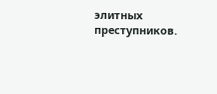элитных преступников.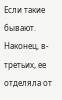Если такие бывают. Наконец, в-третьих, ее отделяла от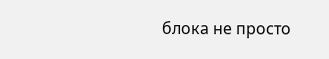блока не просто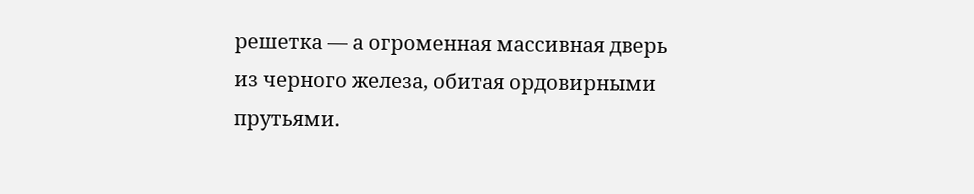решетка — а огроменная массивная дверь из черного железа, обитая ордовирными прутьями.